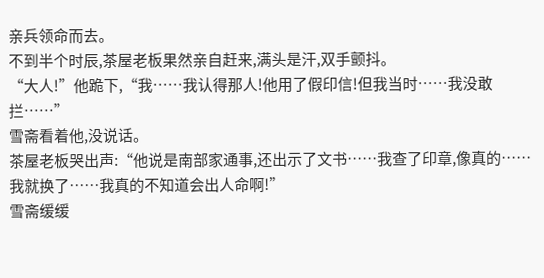亲兵领命而去。
不到半个时辰,茶屋老板果然亲自赶来,满头是汗,双手颤抖。
“大人!”他跪下,“我……我认得那人!他用了假印信!但我当时……我没敢拦……”
雪斋看着他,没说话。
茶屋老板哭出声:“他说是南部家通事,还出示了文书……我查了印章,像真的……我就换了……我真的不知道会出人命啊!”
雪斋缓缓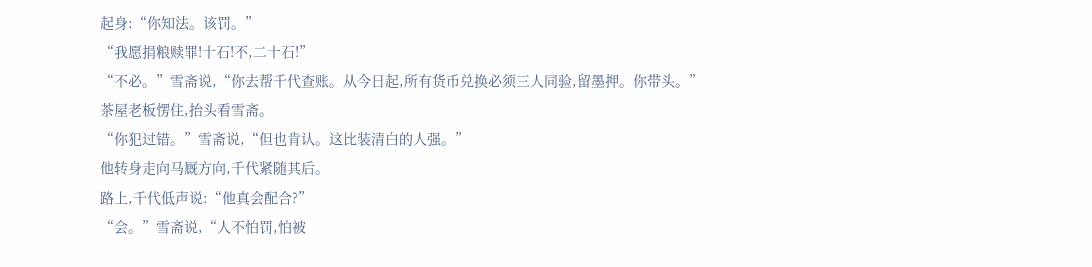起身:“你知法。该罚。”
“我愿捐粮赎罪!十石!不,二十石!”
“不必。”雪斋说,“你去帮千代查账。从今日起,所有货币兑换必须三人同验,留墨押。你带头。”
茶屋老板愣住,抬头看雪斋。
“你犯过错。”雪斋说,“但也肯认。这比装清白的人强。”
他转身走向马厩方向,千代紧随其后。
路上,千代低声说:“他真会配合?”
“会。”雪斋说,“人不怕罚,怕被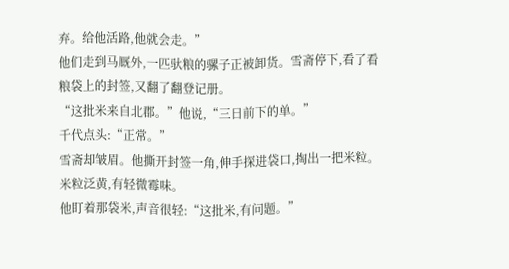弃。给他活路,他就会走。”
他们走到马厩外,一匹驮粮的骡子正被卸货。雪斋停下,看了看粮袋上的封签,又翻了翻登记册。
“这批米来自北郡。”他说,“三日前下的单。”
千代点头:“正常。”
雪斋却皱眉。他撕开封签一角,伸手探进袋口,掏出一把米粒。
米粒泛黄,有轻微霉味。
他盯着那袋米,声音很轻:“这批米,有问题。”